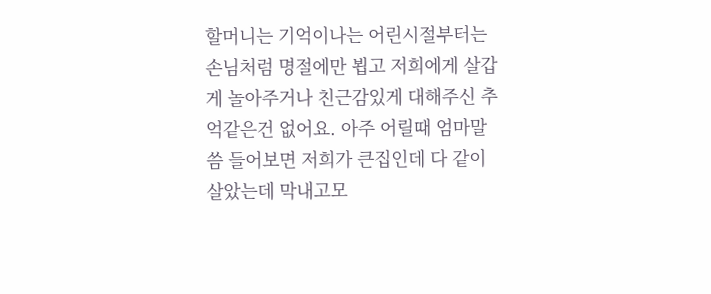할머니는 기억이나는 어린시절부터는 손님처럼 명절에만 뵙고 저희에게 살갑게 놀아주거나 친근감있게 대해주신 추억같은건 없어요. 아주 어릴때 엄마말씀 들어보면 저희가 큰집인데 다 같이 살았는데 막내고모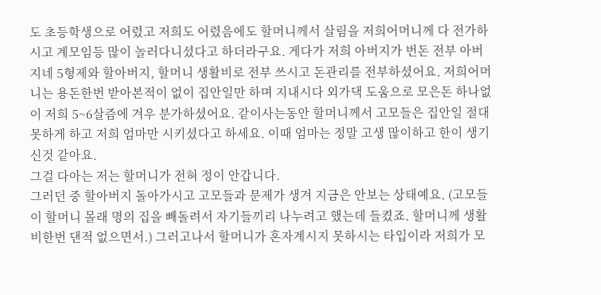도 초등학생으로 어렸고 저희도 어렸음에도 할머니께서 살림을 저희어머니께 다 전가하시고 계모임등 많이 놀러다니셨다고 하더라구요. 게다가 저희 아버지가 번돈 전부 아버지네 5형제와 할아버지, 할머니 생활비로 전부 쓰시고 돈관리를 전부하셨어요. 저희어머니는 용돈한번 받아본적이 없이 집안일만 하며 지내시다 외가댁 도움으로 모은돈 하나없이 저희 5~6살즘에 겨우 분가하셨어요. 같이사는동안 할머니께서 고모들은 집안일 절대 못하게 하고 저희 엄마만 시키셨다고 하세요. 이때 엄마는 정말 고생 많이하고 한이 생기신것 같아요.
그걸 다아는 저는 할머니가 전혀 정이 안갑니다.
그러던 중 할아버지 돌아가시고 고모들과 문제가 생겨 지금은 안보는 상태예요. (고모들이 할머니 몰래 명의 집을 빼돌려서 자기들끼리 나누려고 했는데 들켰죠. 할머니께 생활비한번 댄적 없으면서.) 그러고나서 할머니가 혼자계시지 못하시는 타입이라 저희가 모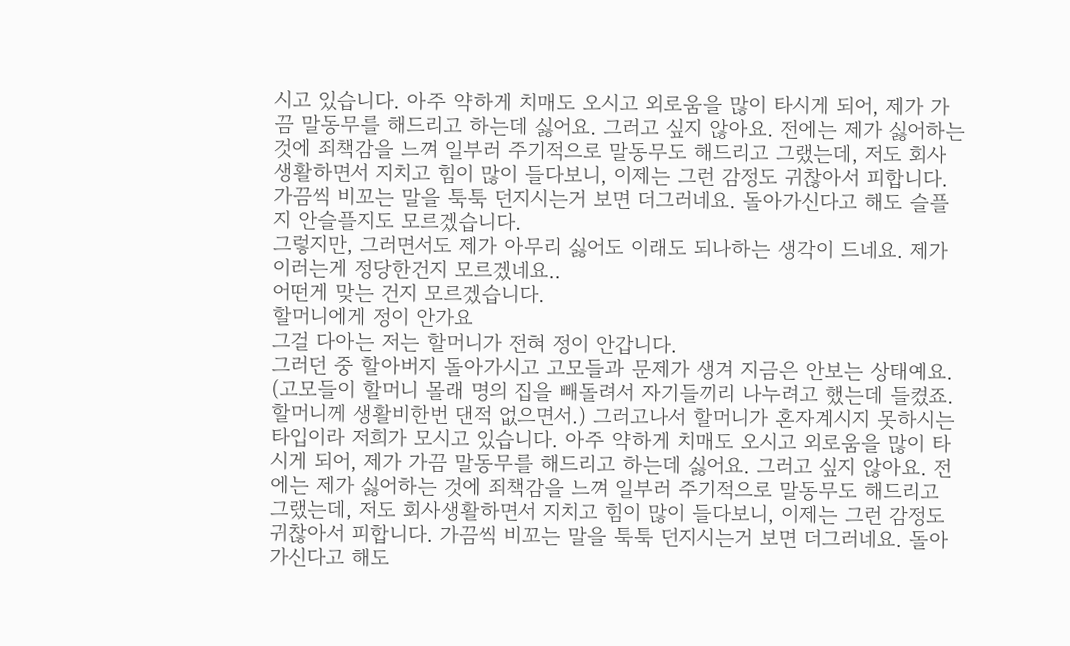시고 있습니다. 아주 약하게 치매도 오시고 외로움을 많이 타시게 되어, 제가 가끔 말동무를 해드리고 하는데 싫어요. 그러고 싶지 않아요. 전에는 제가 싫어하는 것에 죄책감을 느껴 일부러 주기적으로 말동무도 해드리고 그랬는데, 저도 회사생활하면서 지치고 힘이 많이 들다보니, 이제는 그런 감정도 귀찮아서 피합니다. 가끔씩 비꼬는 말을 툭툭 던지시는거 보면 더그러네요. 돌아가신다고 해도 슬플지 안슬플지도 모르겠습니다.
그렇지만, 그러면서도 제가 아무리 싫어도 이래도 되나하는 생각이 드네요. 제가 이러는게 정당한건지 모르겠네요..
어떤게 맞는 건지 모르겠습니다.
할머니에게 정이 안가요
그걸 다아는 저는 할머니가 전혀 정이 안갑니다.
그러던 중 할아버지 돌아가시고 고모들과 문제가 생겨 지금은 안보는 상태예요. (고모들이 할머니 몰래 명의 집을 빼돌려서 자기들끼리 나누려고 했는데 들켰죠. 할머니께 생활비한번 댄적 없으면서.) 그러고나서 할머니가 혼자계시지 못하시는 타입이라 저희가 모시고 있습니다. 아주 약하게 치매도 오시고 외로움을 많이 타시게 되어, 제가 가끔 말동무를 해드리고 하는데 싫어요. 그러고 싶지 않아요. 전에는 제가 싫어하는 것에 죄책감을 느껴 일부러 주기적으로 말동무도 해드리고 그랬는데, 저도 회사생활하면서 지치고 힘이 많이 들다보니, 이제는 그런 감정도 귀찮아서 피합니다. 가끔씩 비꼬는 말을 툭툭 던지시는거 보면 더그러네요. 돌아가신다고 해도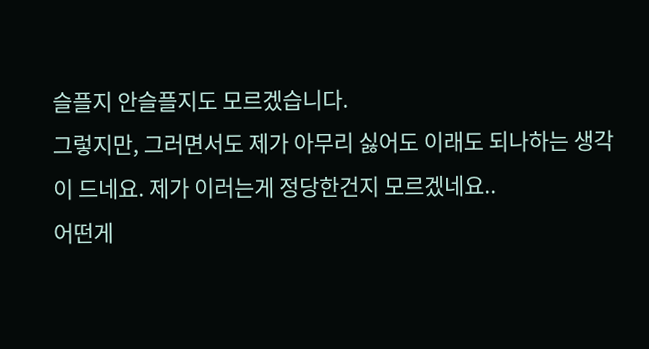슬플지 안슬플지도 모르겠습니다.
그렇지만, 그러면서도 제가 아무리 싫어도 이래도 되나하는 생각이 드네요. 제가 이러는게 정당한건지 모르겠네요..
어떤게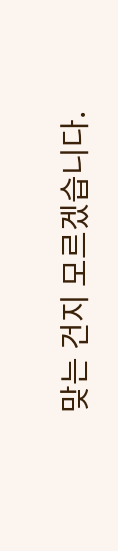맞는 건지 모르겠습니다.